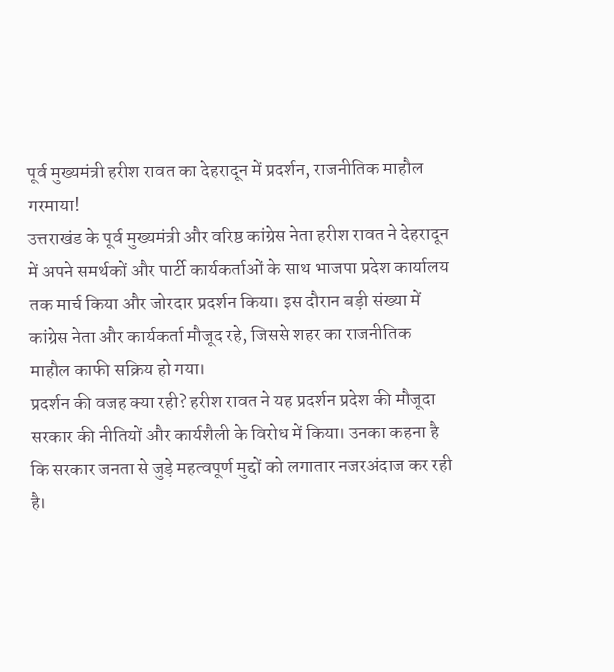पूर्व मुख्यमंत्री हरीश रावत का देहरादून में प्रदर्शन, राजनीतिक माहौल गरमाया!
उत्तराखंड के पूर्व मुख्यमंत्री और वरिष्ठ कांग्रेस नेता हरीश रावत ने देहरादून में अपने समर्थकों और पार्टी कार्यकर्ताओं के साथ भाजपा प्रदेश कार्यालय तक मार्च किया और जोरदार प्रदर्शन किया। इस दौरान बड़ी संख्या में कांग्रेस नेता और कार्यकर्ता मौजूद रहे, जिससे शहर का राजनीतिक माहौल काफी सक्रिय हो गया।
प्रदर्शन की वजह क्या रही? हरीश रावत ने यह प्रदर्शन प्रदेश की मौजूदा सरकार की नीतियों और कार्यशैली के विरोध में किया। उनका कहना है कि सरकार जनता से जुड़े महत्वपूर्ण मुद्दों को लगातार नजरअंदाज कर रही है।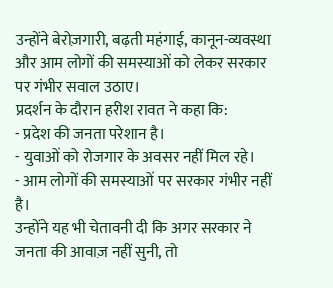उन्होंने बेरोज़गारी, बढ़ती महंगाई, कानून-व्यवस्था और आम लोगों की समस्याओं को लेकर सरकार पर गंभीर सवाल उठाए।
प्रदर्शन के दौरान हरीश रावत ने कहा कि:
- प्रदेश की जनता परेशान है।
- युवाओं को रोजगार के अवसर नहीं मिल रहे।
- आम लोगों की समस्याओं पर सरकार गंभीर नहीं है।
उन्होंने यह भी चेतावनी दी कि अगर सरकार ने जनता की आवाज़ नहीं सुनी, तो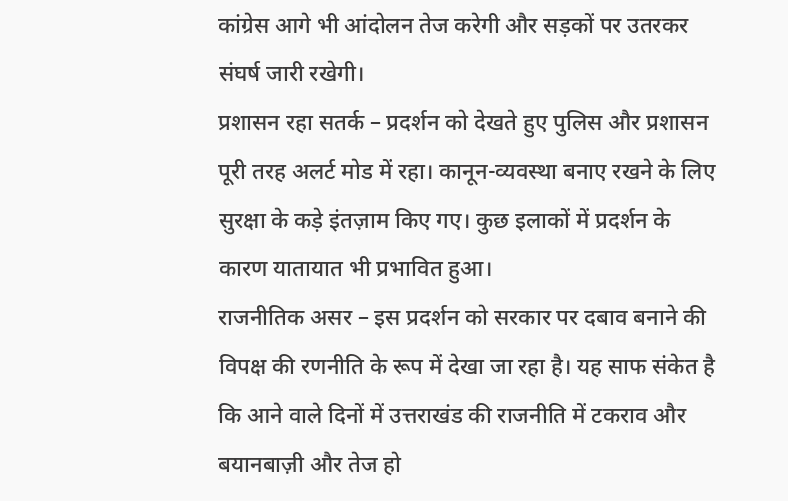कांग्रेस आगे भी आंदोलन तेज करेगी और सड़कों पर उतरकर संघर्ष जारी रखेगी।
प्रशासन रहा सतर्क – प्रदर्शन को देखते हुए पुलिस और प्रशासन पूरी तरह अलर्ट मोड में रहा। कानून-व्यवस्था बनाए रखने के लिए सुरक्षा के कड़े इंतज़ाम किए गए। कुछ इलाकों में प्रदर्शन के कारण यातायात भी प्रभावित हुआ।
राजनीतिक असर – इस प्रदर्शन को सरकार पर दबाव बनाने की विपक्ष की रणनीति के रूप में देखा जा रहा है। यह साफ संकेत है कि आने वाले दिनों में उत्तराखंड की राजनीति में टकराव और बयानबाज़ी और तेज हो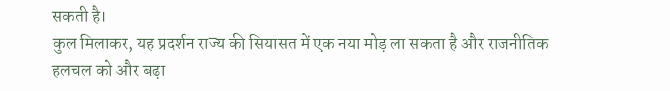सकती है।
कुल मिलाकर, यह प्रदर्शन राज्य की सियासत में एक नया मोड़ ला सकता है और राजनीतिक हलचल को और बढ़ा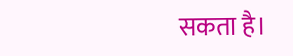सकता है।